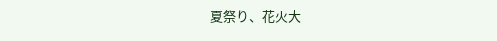夏祭り、花火大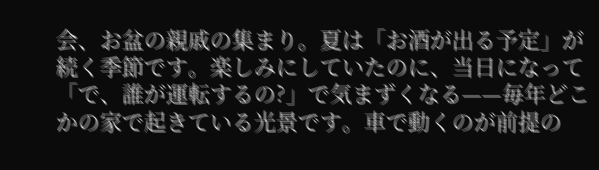会、お盆の親戚の集まり。夏は「お酒が出る予定」が続く季節です。楽しみにしていたのに、当日になって「で、誰が運転するの?」で気まずくなる——毎年どこかの家で起きている光景です。車で動くのが前提の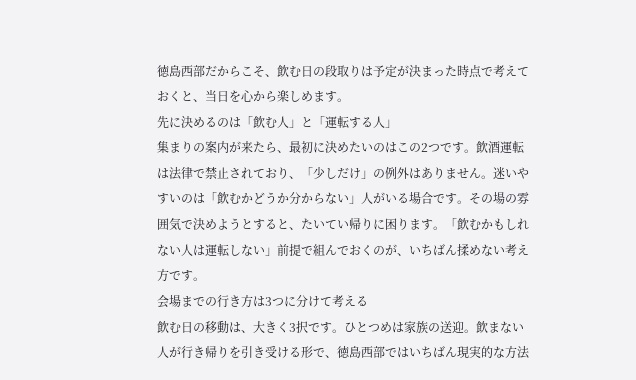徳島西部だからこそ、飲む日の段取りは予定が決まった時点で考えておくと、当日を心から楽しめます。
先に決めるのは「飲む人」と「運転する人」
集まりの案内が来たら、最初に決めたいのはこの2つです。飲酒運転は法律で禁止されており、「少しだけ」の例外はありません。迷いやすいのは「飲むかどうか分からない」人がいる場合です。その場の雰囲気で決めようとすると、たいてい帰りに困ります。「飲むかもしれない人は運転しない」前提で組んでおくのが、いちばん揉めない考え方です。
会場までの行き方は3つに分けて考える
飲む日の移動は、大きく3択です。ひとつめは家族の送迎。飲まない人が行き帰りを引き受ける形で、徳島西部ではいちばん現実的な方法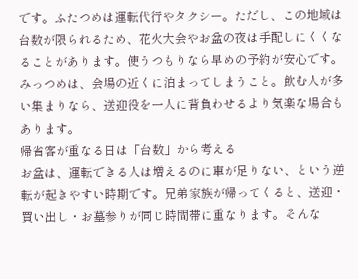です。ふたつめは運転代行やタクシー。ただし、この地域は台数が限られるため、花火大会やお盆の夜は手配しにくくなることがあります。使うつもりなら早めの予約が安心です。みっつめは、会場の近くに泊まってしまうこと。飲む人が多い集まりなら、送迎役を一人に背負わせるより気楽な場合もあります。
帰省客が重なる日は「台数」から考える
お盆は、運転できる人は増えるのに車が足りない、という逆転が起きやすい時期です。兄弟家族が帰ってくると、送迎・買い出し・お墓参りが同じ時間帯に重なります。そんな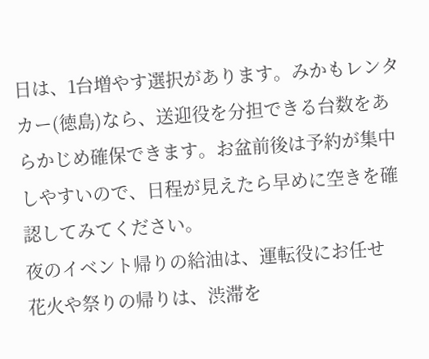日は、1台増やす選択があります。みかもレンタカー(徳島)なら、送迎役を分担できる台数をあらかじめ確保できます。お盆前後は予約が集中しやすいので、日程が見えたら早めに空きを確認してみてください。
夜のイベント帰りの給油は、運転役にお任せ
花火や祭りの帰りは、渋滞を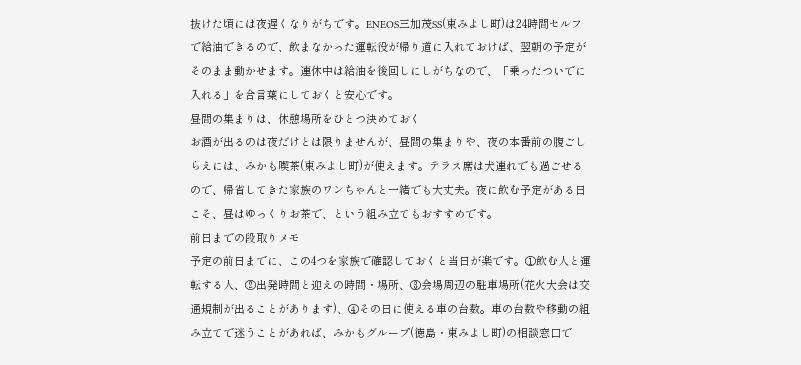抜けた頃には夜遅くなりがちです。ENEOS三加茂SS(東みよし町)は24時間セルフで給油できるので、飲まなかった運転役が帰り道に入れておけば、翌朝の予定がそのまま動かせます。連休中は給油を後回しにしがちなので、「乗ったついでに入れる」を合言葉にしておくと安心です。
昼間の集まりは、休憩場所をひとつ決めておく
お酒が出るのは夜だけとは限りませんが、昼間の集まりや、夜の本番前の腹ごしらえには、みかも喫茶(東みよし町)が使えます。テラス席は犬連れでも過ごせるので、帰省してきた家族のワンちゃんと一緒でも大丈夫。夜に飲む予定がある日こそ、昼はゆっくりお茶で、という組み立てもおすすめです。
前日までの段取りメモ
予定の前日までに、この4つを家族で確認しておくと当日が楽です。①飲む人と運転する人、②出発時間と迎えの時間・場所、③会場周辺の駐車場所(花火大会は交通規制が出ることがあります)、④その日に使える車の台数。車の台数や移動の組み立てで迷うことがあれば、みかもグループ(徳島・東みよし町)の相談窓口で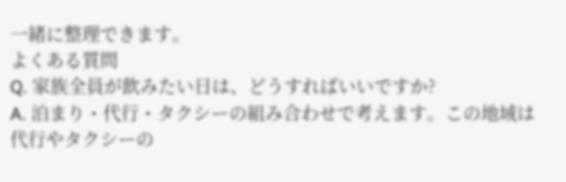一緒に整理できます。
よくある質問
Q. 家族全員が飲みたい日は、どうすればいいですか?
A. 泊まり・代行・タクシーの組み合わせで考えます。この地域は代行やタクシーの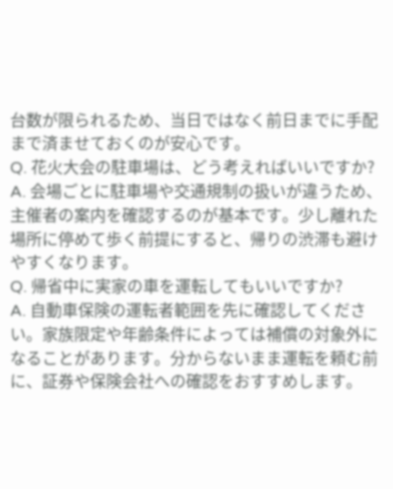台数が限られるため、当日ではなく前日までに手配まで済ませておくのが安心です。
Q. 花火大会の駐車場は、どう考えればいいですか?
A. 会場ごとに駐車場や交通規制の扱いが違うため、主催者の案内を確認するのが基本です。少し離れた場所に停めて歩く前提にすると、帰りの渋滞も避けやすくなります。
Q. 帰省中に実家の車を運転してもいいですか?
A. 自動車保険の運転者範囲を先に確認してください。家族限定や年齢条件によっては補償の対象外になることがあります。分からないまま運転を頼む前に、証券や保険会社への確認をおすすめします。